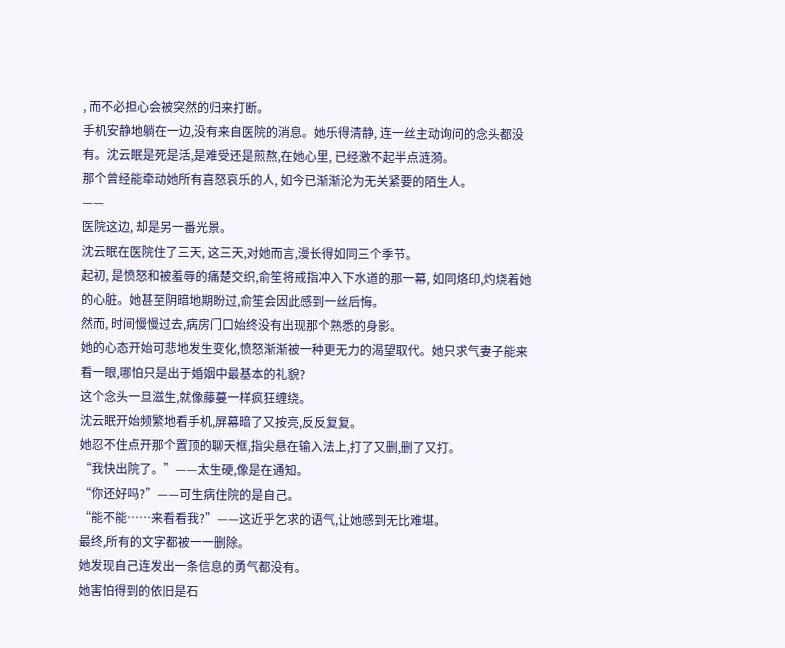, 而不必担心会被突然的归来打断。
手机安静地躺在一边,没有来自医院的消息。她乐得清静, 连一丝主动询问的念头都没有。沈云眠是死是活,是难受还是煎熬,在她心里, 已经激不起半点涟漪。
那个曾经能牵动她所有喜怒哀乐的人, 如今已渐渐沦为无关紧要的陌生人。
——
医院这边, 却是另一番光景。
沈云眠在医院住了三天, 这三天,对她而言,漫长得如同三个季节。
起初, 是愤怒和被羞辱的痛楚交织,俞笙将戒指冲入下水道的那一幕, 如同烙印,灼烧着她的心脏。她甚至阴暗地期盼过,俞笙会因此感到一丝后悔。
然而, 时间慢慢过去,病房门口始终没有出现那个熟悉的身影。
她的心态开始可悲地发生变化,愤怒渐渐被一种更无力的渴望取代。她只求气妻子能来看一眼,哪怕只是出于婚姻中最基本的礼貌?
这个念头一旦滋生,就像藤蔓一样疯狂缠绕。
沈云眠开始频繁地看手机,屏幕暗了又按亮,反反复复。
她忍不住点开那个置顶的聊天框,指尖悬在输入法上,打了又删,删了又打。
“我快出院了。”——太生硬,像是在通知。
“你还好吗?”——可生病住院的是自己。
“能不能……来看看我?”——这近乎乞求的语气,让她感到无比难堪。
最终,所有的文字都被一一删除。
她发现自己连发出一条信息的勇气都没有。
她害怕得到的依旧是石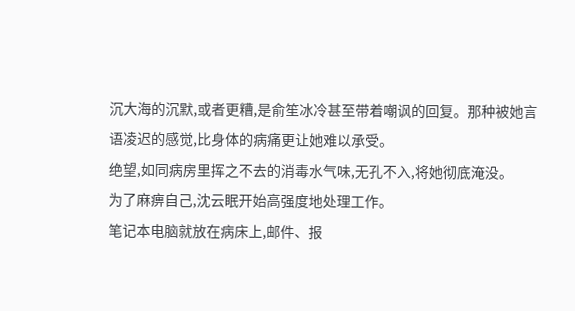沉大海的沉默,或者更糟,是俞笙冰冷甚至带着嘲讽的回复。那种被她言语凌迟的感觉,比身体的病痛更让她难以承受。
绝望,如同病房里挥之不去的消毒水气味,无孔不入,将她彻底淹没。
为了麻痹自己,沈云眠开始高强度地处理工作。
笔记本电脑就放在病床上,邮件、报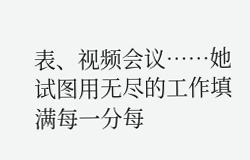表、视频会议……她试图用无尽的工作填满每一分每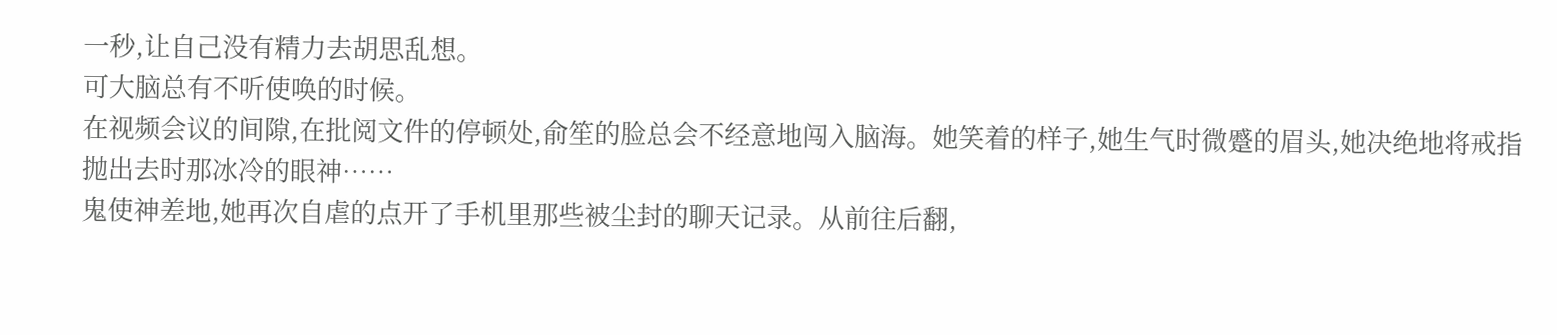一秒,让自己没有精力去胡思乱想。
可大脑总有不听使唤的时候。
在视频会议的间隙,在批阅文件的停顿处,俞笙的脸总会不经意地闯入脑海。她笑着的样子,她生气时微蹙的眉头,她决绝地将戒指抛出去时那冰冷的眼神……
鬼使神差地,她再次自虐的点开了手机里那些被尘封的聊天记录。从前往后翻,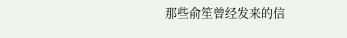那些俞笙曾经发来的信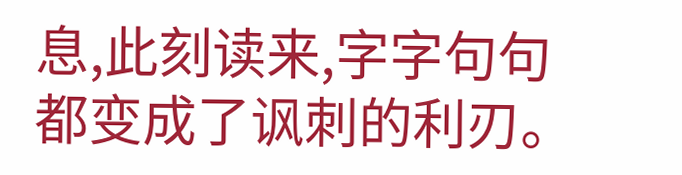息,此刻读来,字字句句都变成了讽刺的利刃。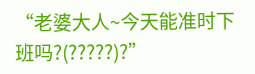“老婆大人~今天能准时下班吗?(?????)?”